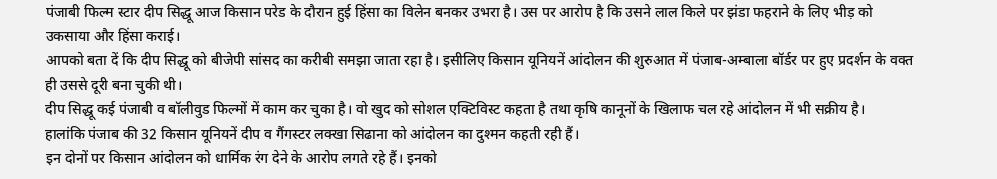पंजाबी फिल्म स्टार दीप सिद्धू आज किसान परेड के दौरान हुई हिंसा का विलेन बनकर उभरा है। उस पर आरोप है कि उसने लाल किले पर झंडा फहराने के लिए भीड़ को उकसाया और हिंसा कराई।
आपको बता दें कि दीप सिद्धू को बीजेपी सांसद का करीबी समझा जाता रहा है। इसीलिए किसान यूनियनें आंदोलन की शुरुआत में पंजाब-अम्बाला बॉर्डर पर हुए प्रदर्शन के वक्त ही उससे दूरी बना चुकी थी।
दीप सिद्धू कई पंजाबी व बॉलीवुड फिल्मों में काम कर चुका है। वो खुद को सोशल एक्टिविस्ट कहता है तथा कृषि कानूनों के खिलाफ चल रहे आंदोलन में भी सक्रीय है।
हालांकि पंजाब की 32 किसान यूनियनें दीप व गैंगस्टर लक्खा सिढाना को आंदोलन का दुश्मन कहती रही हैं।
इन दोनों पर किसान आंदोलन को धार्मिक रंग देने के आरोप लगते रहे हैं। इनको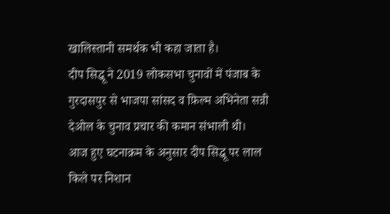खालिस्तानी समर्थक भी कहा जाता है।
दीप सिद्धू ने 2019 लोकसभा चुनावों में पंजाब के गुरदासपुर से भाजपा सांसद व फ़िल्म अभिनेता सन्नी देओल के चुनाव प्रचार की कमान संभाली थी।
आज हुए घटनाक्रम के अनुसार दीप सिद्धू पर लाल किले पर निशान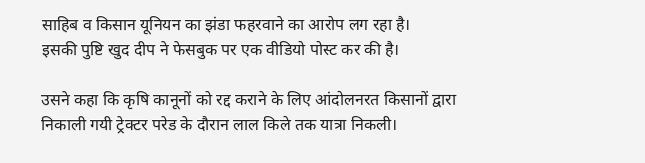साहिब व किसान यूनियन का झंडा फहरवाने का आरोप लग रहा है।
इसकी पुष्टि खुद दीप ने फेसबुक पर एक वीडियो पोस्ट कर की है।

उसने कहा कि कृषि कानूनों को रद्द कराने के लिए आंदोलनरत किसानों द्वारा निकाली गयी ट्रेक्टर परेड के दौरान लाल किले तक यात्रा निकली।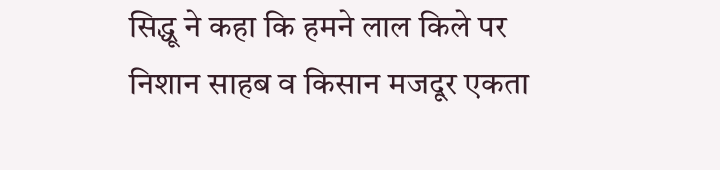सिद्धू ने कहा कि हमने लाल किले पर निशान साहब व किसान मजदूर एकता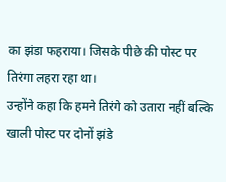का झंडा फहराया। जिसके पीछे की पोस्ट पर तिरंगा लहरा रहा था।
उन्होंने कहा कि हमने तिरंगे को उतारा नहीं बल्कि खाली पोस्ट पर दोनों झंडे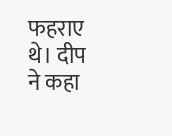फहराए थे। दीप ने कहा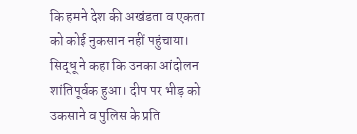कि हमने देश की अखंडता व एकता को कोई नुकसान नहीं पहुंचाया।
सिद्धू ने कहा कि उनका आंदोलन शांतिपूर्वक हुआ। दीप पर भीड़ को उकसाने व पुलिस के प्रति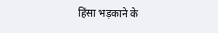हिंसा भड़काने के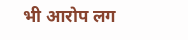भी आरोप लग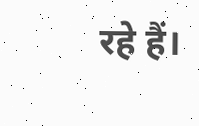रहे हैं।